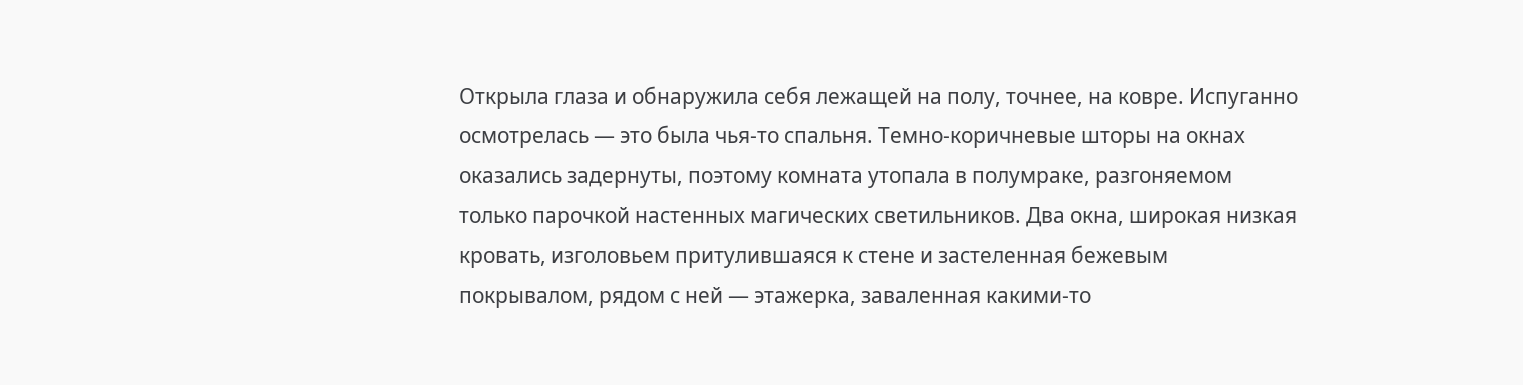Открыла глаза и обнаружила себя лежащей на полу, точнее, на ковре. Испуганно осмотрелась — это была чья-то спальня. Темно-коричневые шторы на окнах оказались задернуты, поэтому комната утопала в полумраке, разгоняемом только парочкой настенных магических светильников. Два окна, широкая низкая кровать, изголовьем притулившаяся к стене и застеленная бежевым покрывалом, рядом с ней — этажерка, заваленная какими-то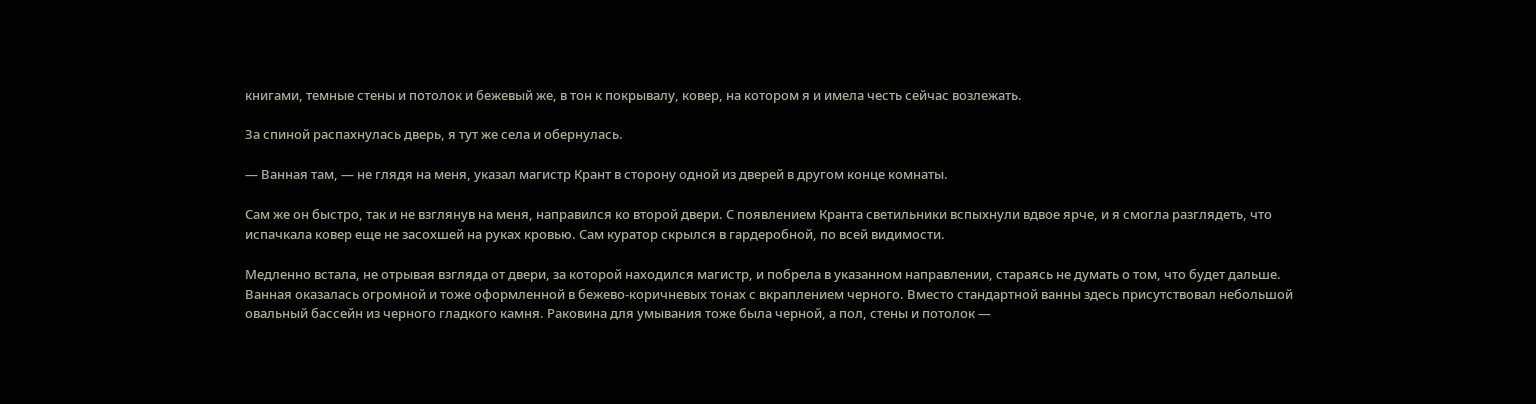книгами, темные стены и потолок и бежевый же, в тон к покрывалу, ковер, на котором я и имела честь сейчас возлежать.

За спиной распахнулась дверь, я тут же села и обернулась.

— Ванная там, — не глядя на меня, указал магистр Крант в сторону одной из дверей в другом конце комнаты.

Сам же он быстро, так и не взглянув на меня, направился ко второй двери. С появлением Кранта светильники вспыхнули вдвое ярче, и я смогла разглядеть, что испачкала ковер еще не засохшей на руках кровью. Сам куратор скрылся в гардеробной, по всей видимости.

Медленно встала, не отрывая взгляда от двери, за которой находился магистр, и побрела в указанном направлении, стараясь не думать о том, что будет дальше. Ванная оказалась огромной и тоже оформленной в бежево-коричневых тонах с вкраплением черного. Вместо стандартной ванны здесь присутствовал небольшой овальный бассейн из черного гладкого камня. Раковина для умывания тоже была черной, а пол, стены и потолок —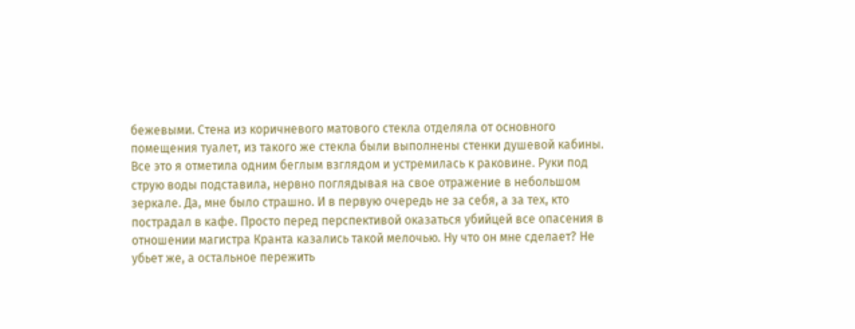бежевыми. Стена из коричневого матового стекла отделяла от основного помещения туалет, из такого же стекла были выполнены стенки душевой кабины. Все это я отметила одним беглым взглядом и устремилась к раковине. Руки под струю воды подставила, нервно поглядывая на свое отражение в небольшом зеркале. Да, мне было страшно. И в первую очередь не за себя, а за тех, кто пострадал в кафе. Просто перед перспективой оказаться убийцей все опасения в отношении магистра Кранта казались такой мелочью. Ну что он мне сделает? Не убьет же, а остальное пережить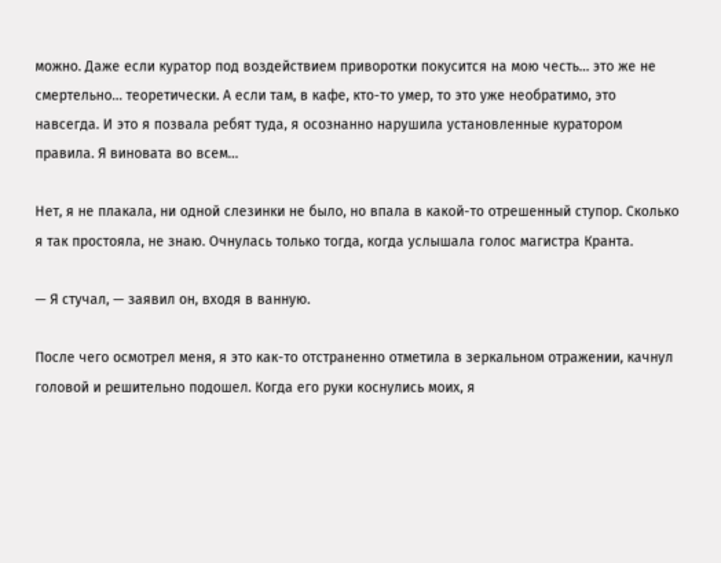можно. Даже если куратор под воздействием приворотки покусится на мою честь… это же не смертельно… теоретически. А если там, в кафе, кто-то умер, то это уже необратимо, это навсегда. И это я позвала ребят туда, я осознанно нарушила установленные куратором правила. Я виновата во всем…

Нет, я не плакала, ни одной слезинки не было, но впала в какой-то отрешенный ступор. Сколько я так простояла, не знаю. Очнулась только тогда, когда услышала голос магистра Кранта.

— Я стучал, — заявил он, входя в ванную.

После чего осмотрел меня, я это как-то отстраненно отметила в зеркальном отражении, качнул головой и решительно подошел. Когда его руки коснулись моих, я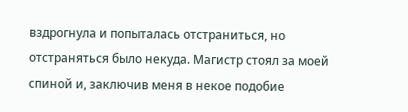вздрогнула и попыталась отстраниться, но отстраняться было некуда. Магистр стоял за моей спиной и, заключив меня в некое подобие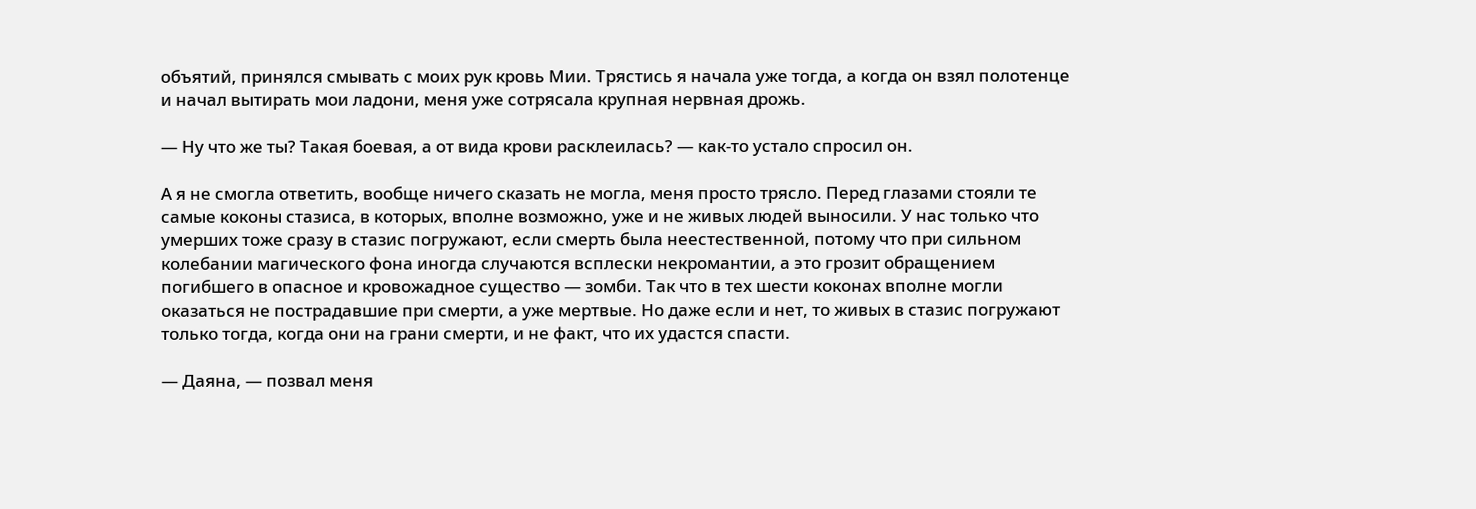объятий, принялся смывать с моих рук кровь Мии. Трястись я начала уже тогда, а когда он взял полотенце и начал вытирать мои ладони, меня уже сотрясала крупная нервная дрожь.

— Ну что же ты? Такая боевая, а от вида крови расклеилась? — как-то устало спросил он.

А я не смогла ответить, вообще ничего сказать не могла, меня просто трясло. Перед глазами стояли те самые коконы стазиса, в которых, вполне возможно, уже и не живых людей выносили. У нас только что умерших тоже сразу в стазис погружают, если смерть была неестественной, потому что при сильном колебании магического фона иногда случаются всплески некромантии, а это грозит обращением погибшего в опасное и кровожадное существо — зомби. Так что в тех шести коконах вполне могли оказаться не пострадавшие при смерти, а уже мертвые. Но даже если и нет, то живых в стазис погружают только тогда, когда они на грани смерти, и не факт, что их удастся спасти.

— Даяна, — позвал меня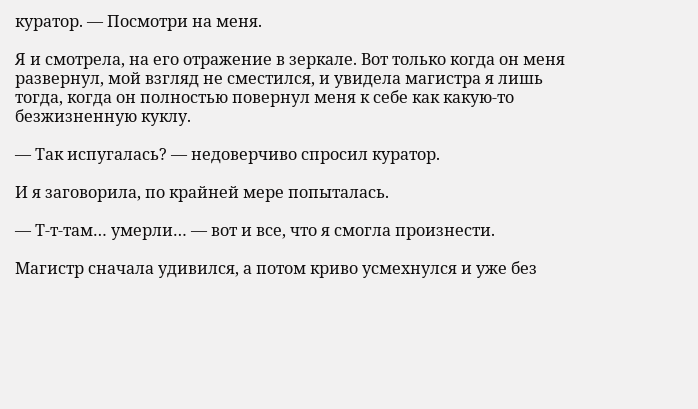куратор. — Посмотри на меня.

Я и смотрела, на его отражение в зеркале. Вот только когда он меня развернул, мой взгляд не сместился, и увидела магистра я лишь тогда, когда он полностью повернул меня к себе как какую-то безжизненную куклу.

— Так испугалась? — недоверчиво спросил куратор.

И я заговорила, по крайней мере попыталась.

— Т-т-там… умерли… — вот и все, что я смогла произнести.

Магистр сначала удивился, а потом криво усмехнулся и уже без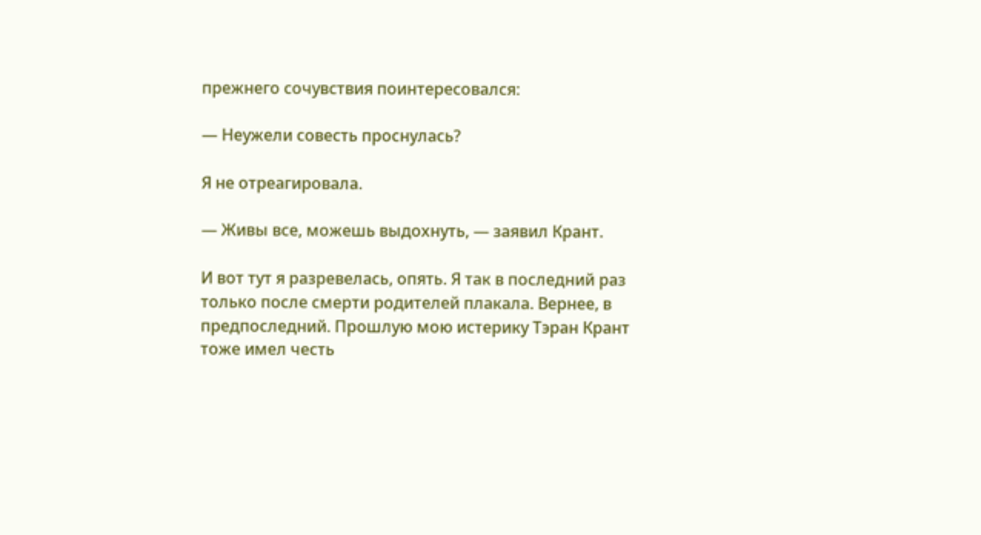прежнего сочувствия поинтересовался:

— Неужели совесть проснулась?

Я не отреагировала.

— Живы все, можешь выдохнуть, — заявил Крант.

И вот тут я разревелась, опять. Я так в последний раз только после смерти родителей плакала. Вернее, в предпоследний. Прошлую мою истерику Тэран Крант тоже имел честь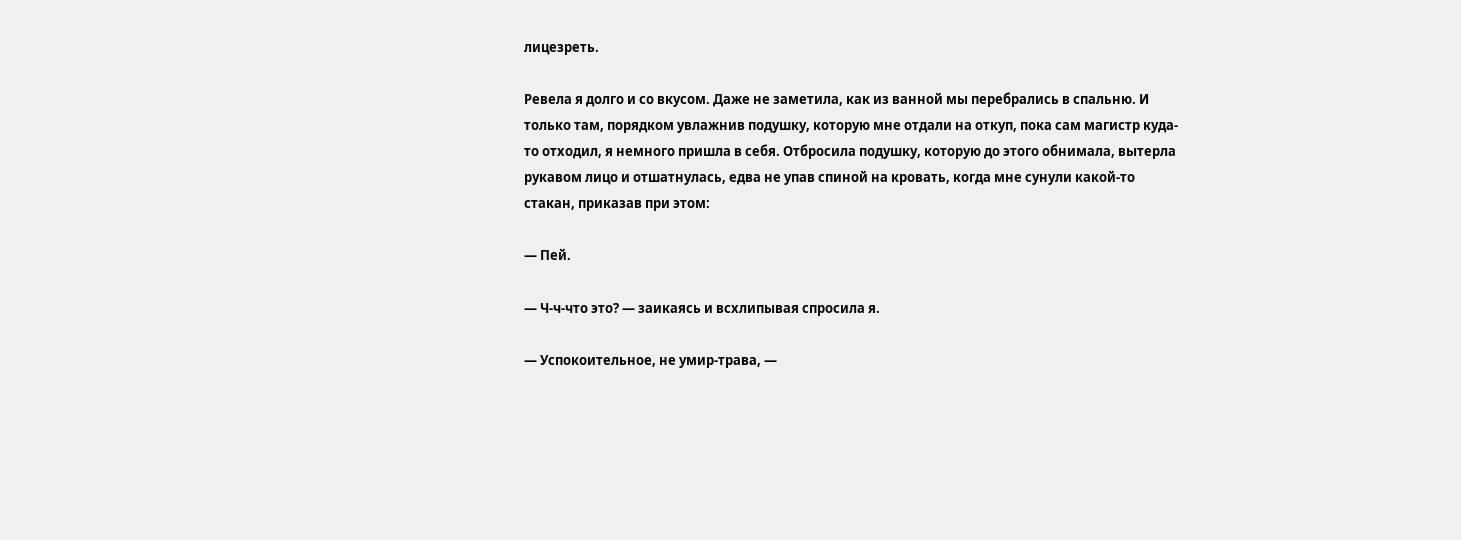лицезреть.

Ревела я долго и со вкусом. Даже не заметила, как из ванной мы перебрались в спальню. И только там, порядком увлажнив подушку, которую мне отдали на откуп, пока сам магистр куда-то отходил, я немного пришла в себя. Отбросила подушку, которую до этого обнимала, вытерла рукавом лицо и отшатнулась, едва не упав спиной на кровать, когда мне сунули какой-то стакан, приказав при этом:

— Пей.

— Ч-ч-что это? — заикаясь и всхлипывая спросила я.

— Успокоительное, не умир-трава, —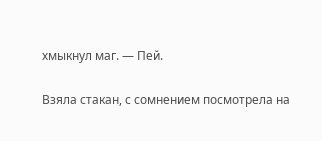хмыкнул маг. — Пей.

Взяла стакан, с сомнением посмотрела на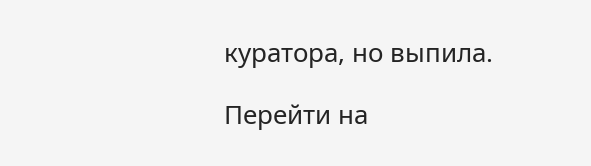куратора, но выпила.

Перейти на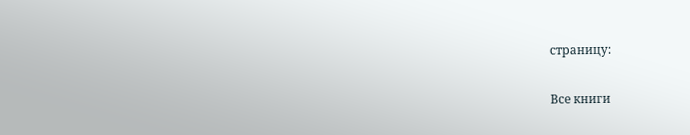страницу:

Все книги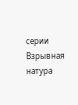серии Взрывная натура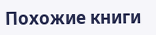Похожие книги